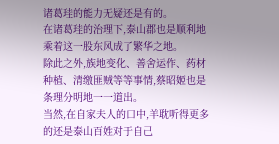诸葛珪的能力无疑还是有的。
在诸葛珪的治理下,泰山郡也是顺利地乘着这一股东风成了繁华之地。
除此之外,族地变化、善舍运作、药材种植、清缴匪贼等等事情,蔡昭姬也是条理分明地一一道出。
当然,在自家夫人的口中,羊耽听得更多的还是泰山百姓对于自己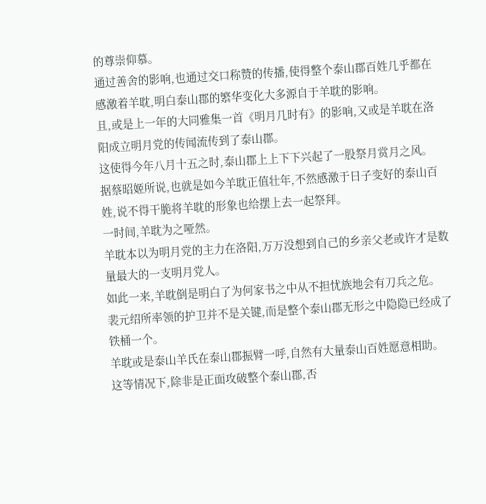的尊崇仰慕。
通过善舍的影响,也通过交口称赞的传播,使得整个泰山郡百姓几乎都在感激着羊耽,明白泰山郡的繁华变化大多源自于羊耽的影响。
且,或是上一年的大同雅集一首《明月几时有》的影响,又或是羊耽在洛阳成立明月党的传闻流传到了泰山郡。
这使得今年八月十五之时,泰山郡上上下下兴起了一股祭月赏月之风。
据蔡昭姬所说,也就是如今羊耽正值壮年,不然感激于日子变好的泰山百姓,说不得干脆将羊耽的形象也给摆上去一起祭拜。
一时间,羊耽为之哑然。
羊耽本以为明月党的主力在洛阳,万万没想到自己的乡亲父老或许才是数量最大的一支明月党人。
如此一来,羊耽倒是明白了为何家书之中从不担忧族地会有刀兵之危。
裴元绍所率领的护卫并不是关键,而是整个泰山郡无形之中隐隐已经成了铁桶一个。
羊耽或是泰山羊氏在泰山郡振臂一呼,自然有大量泰山百姓愿意相助。
这等情况下,除非是正面攻破整个泰山郡,否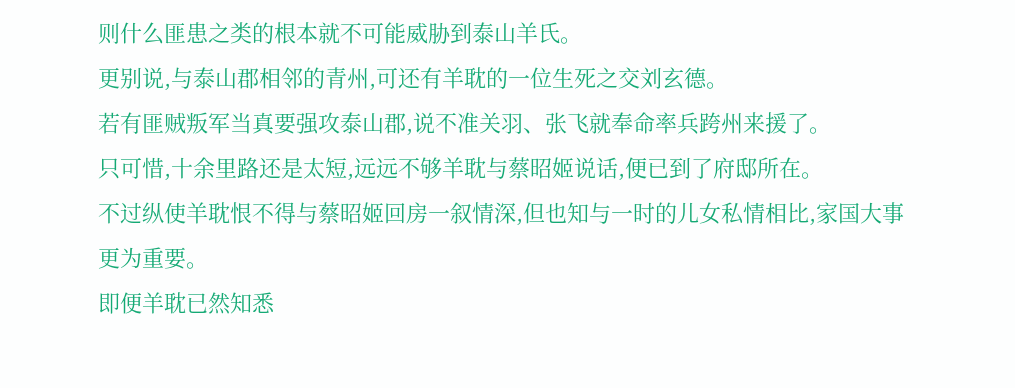则什么匪患之类的根本就不可能威胁到泰山羊氏。
更别说,与泰山郡相邻的青州,可还有羊耽的一位生死之交刘玄德。
若有匪贼叛军当真要强攻泰山郡,说不准关羽、张飞就奉命率兵跨州来援了。
只可惜,十余里路还是太短,远远不够羊耽与蔡昭姬说话,便已到了府邸所在。
不过纵使羊耽恨不得与蔡昭姬回房一叙情深,但也知与一时的儿女私情相比,家国大事更为重要。
即便羊耽已然知悉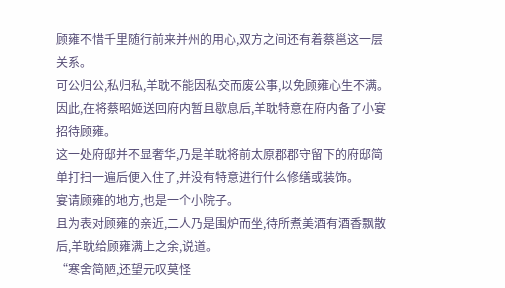顾雍不惜千里随行前来并州的用心,双方之间还有着蔡邕这一层关系。
可公归公,私归私,羊耽不能因私交而废公事,以免顾雍心生不满。
因此,在将蔡昭姬送回府内暂且歇息后,羊耽特意在府内备了小宴招待顾雍。
这一处府邸并不显奢华,乃是羊耽将前太原郡郡守留下的府邸简单打扫一遍后便入住了,并没有特意进行什么修缮或装饰。
宴请顾雍的地方,也是一个小院子。
且为表对顾雍的亲近,二人乃是围炉而坐,待所煮美酒有酒香飘散后,羊耽给顾雍满上之余,说道。
“寒舍简陋,还望元叹莫怪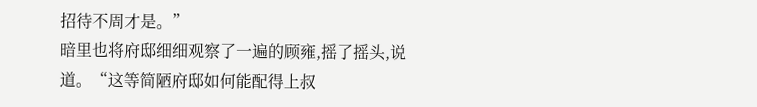招待不周才是。”
暗里也将府邸细细观察了一遍的顾雍,摇了摇头,说道。“这等简陋府邸如何能配得上叔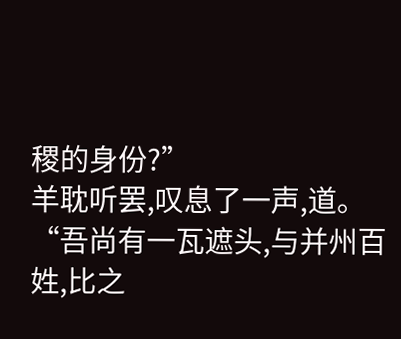稷的身份?”
羊耽听罢,叹息了一声,道。
“吾尚有一瓦遮头,与并州百姓,比之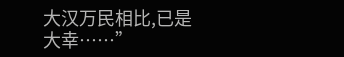大汉万民相比,已是大幸……”